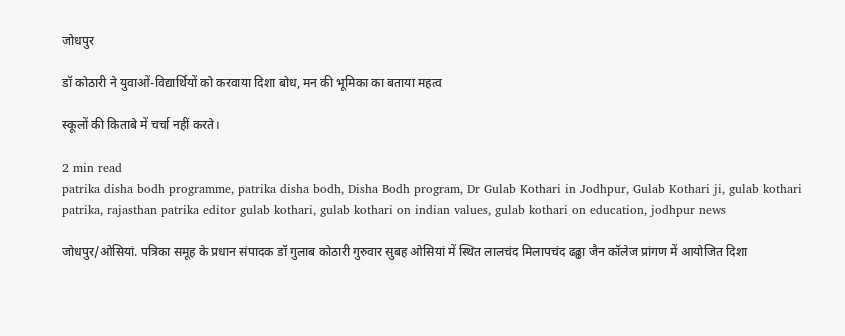जोधपुर

डॉ कोठारी ने युवाओं-विद्यार्थियों को करवाया दिशा बोध, मन की भूमिका का बताया महत्व

स्कूलों की किताबे में चर्चा नहीं करते।

2 min read
patrika disha bodh programme, patrika disha bodh, Disha Bodh program, Dr Gulab Kothari in Jodhpur, Gulab Kothari ji, gulab kothari patrika, rajasthan patrika editor gulab kothari, gulab kothari on indian values, gulab kothari on education, jodhpur news

जोधपुर/ओसियां. पत्रिका समूह के प्रधान संपादक डॉ गुलाब कोठारी गुरुवार सुबह ओसियां में स्थित लालचंद मिलापचंद ढढ्ढा जैन कॉलेज प्रांगण में आयोजित दिशा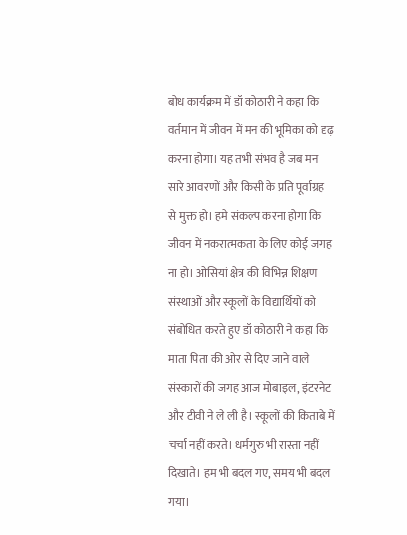बोध कार्यक्रम में डॉ कोठारी ने कहा कि वर्तमान में जीवन में मन की भूमिका को दृढ़ करना होगा। यह तभी संभव है जब मन सारे आवरणों और किसी के प्रति पूर्वाग्रह से मुक्त हो। हमे संकल्प करना होगा कि जीवन में नकरात्मकता के लिए कोई जगह ना हो। ओसियां क्षेत्र की विभिन्न शिक्षण संस्थाओं और स्कूलों के विद्यार्थियों को संबोधित करते हुए डॉ कोठारी ने कहा कि माता पिता की ओर से दिए जाने वाले संस्कारों की जगह आज मोबाइल, इंटरनेट और टीवी ने ले ली है। स्कूलों की किताबे में चर्चा नहीं करते। धर्मगुरु भी रास्ता नहीं दिखाते। हम भी बदल गए, समय भी बदल गया।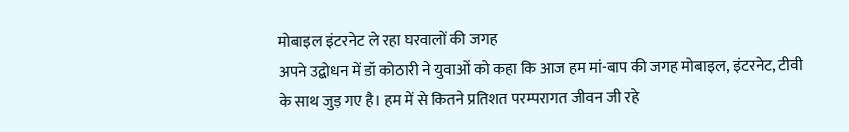मोबाइल इंटरनेट ले रहा घरवालों की जगह
अपने उद्बोधन में डॉ कोठारी ने युवाओं को कहा कि आज हम मां-बाप की जगह मोबाइल, इंटरनेट, टीवी के साथ जुड़ गए है। हम में से कितने प्रतिशत परम्परागत जीवन जी रहे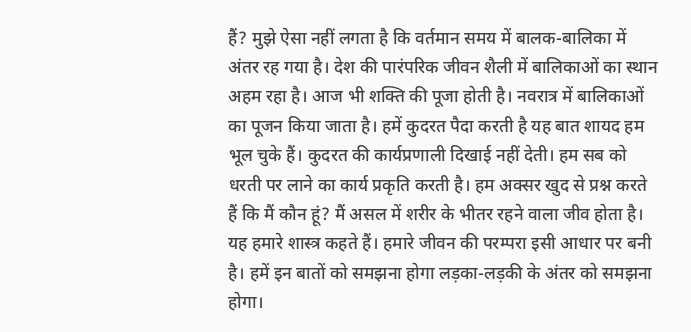हैं? मुझे ऐसा नहीं लगता है कि वर्तमान समय में बालक-बालिका में अंतर रह गया है। देश की पारंपरिक जीवन शैली में बालिकाओं का स्थान अहम रहा है। आज भी शक्ति की पूजा होती है। नवरात्र में बालिकाओं का पूजन किया जाता है। हमें कुदरत पैदा करती है यह बात शायद हम भूल चुके हैं। कुदरत की कार्यप्रणाली दिखाई नहीं देती। हम सब को धरती पर लाने का कार्य प्रकृति करती है। हम अक्सर खुद से प्रश्न करते हैं कि मैं कौन हूं? मैं असल में शरीर के भीतर रहने वाला जीव होता है। यह हमारे शास्त्र कहते हैं। हमारे जीवन की परम्परा इसी आधार पर बनी है। हमें इन बातों को समझना होगा लड़का-लड़की के अंतर को समझना होगा।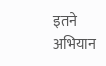इतने अभियान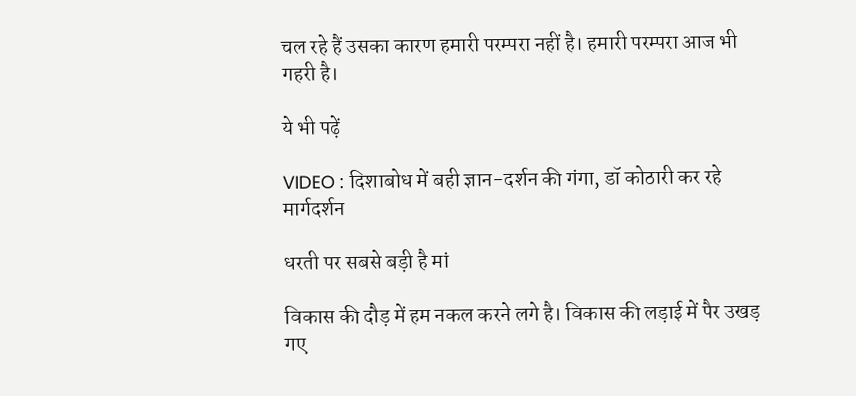चल रहे हैं उसका कारण हमारी परम्परा नहीं है। हमारी परम्परा आज भी गहरी है।

ये भी पढ़ें

VIDEO : दिशाबोध में बही ज्ञान-दर्शन की गंगा, डॉ कोठारी कर रहे मार्गदर्शन

धरती पर सबसे बड़ी है मां

विकास की दौड़ में हम नकल करने लगे है। विकास की लड़ाई में पैर उखड़ गए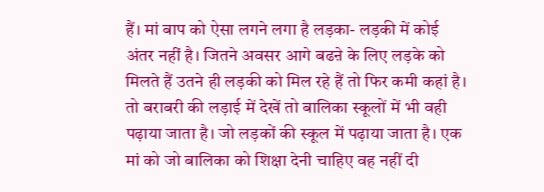हैं। मां बाप को ऐसा लगने लगा है लड़का- लड़की में कोई अंतर नहीं है। जितने अवसर आगे बढऩे के लिए लड़के को मिलते हैं उतने ही लड़की को मिल रहे हैं तो फिर कमी कहां है। तो बराबरी की लड़ाई में देखें तो बालिका स्कूलों में भी वही पढ़ाया जाता है। जो लड़कों की स्कूल में पढ़ाया जाता है। एक मां को जो बालिका को शिक्षा देनी चाहिए वह नहीं दी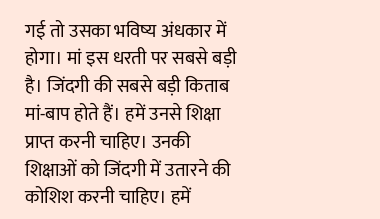गई तो उसका भविष्य अंधकार में होगा। मां इस धरती पर सबसे बड़ी है। जिंदगी की सबसे बड़ी किताब मां-बाप होते हैं। हमें उनसे शिक्षा प्राप्त करनी चाहिए। उनकी शिक्षाओं को जिंदगी में उतारने की कोशिश करनी चाहिए। हमें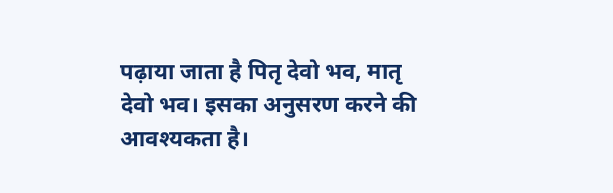पढ़ाया जाता है पितृ देवो भव, मातृ देवो भव। इसका अनुसरण करने की आवश्यकता है।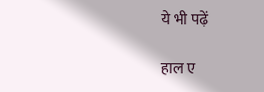ये भी पढ़ें

हाल ए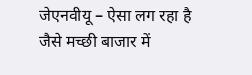जेएनवीयू – ऐसा लग रहा है जैसे मच्छी बाजार में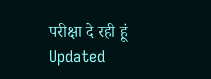परीक्षा दे रही हूं
Updated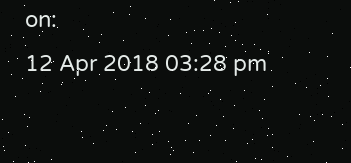on:
12 Apr 2018 03:28 pm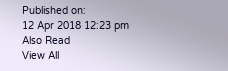Published on:
12 Apr 2018 12:23 pm
Also Read
View All